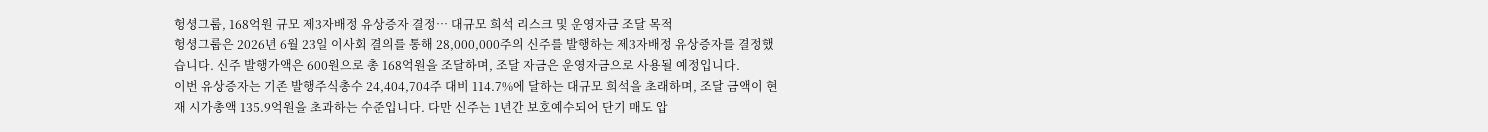헝셩그룹, 168억원 규모 제3자배정 유상증자 결정… 대규모 희석 리스크 및 운영자금 조달 목적
헝셩그룹은 2026년 6월 23일 이사회 결의를 통해 28,000,000주의 신주를 발행하는 제3자배정 유상증자를 결정했습니다. 신주 발행가액은 600원으로 총 168억원을 조달하며, 조달 자금은 운영자금으로 사용될 예정입니다.
이번 유상증자는 기존 발행주식총수 24,404,704주 대비 114.7%에 달하는 대규모 희석을 초래하며, 조달 금액이 현재 시가총액 135.9억원을 초과하는 수준입니다. 다만 신주는 1년간 보호예수되어 단기 매도 압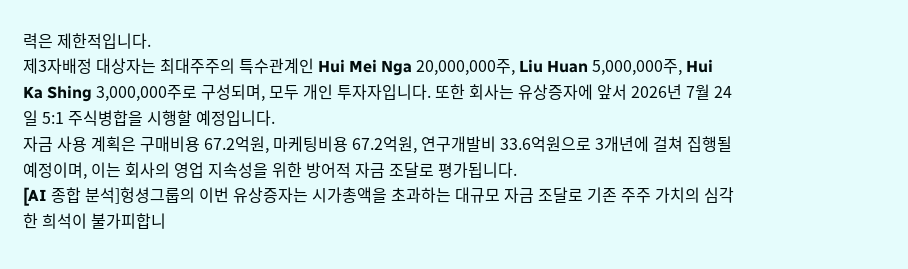력은 제한적입니다.
제3자배정 대상자는 최대주주의 특수관계인 Hui Mei Nga 20,000,000주, Liu Huan 5,000,000주, Hui Ka Shing 3,000,000주로 구성되며, 모두 개인 투자자입니다. 또한 회사는 유상증자에 앞서 2026년 7월 24일 5:1 주식병합을 시행할 예정입니다.
자금 사용 계획은 구매비용 67.2억원, 마케팅비용 67.2억원, 연구개발비 33.6억원으로 3개년에 걸쳐 집행될 예정이며, 이는 회사의 영업 지속성을 위한 방어적 자금 조달로 평가됩니다.
[AI 종합 분석]헝셩그룹의 이번 유상증자는 시가총액을 초과하는 대규모 자금 조달로 기존 주주 가치의 심각한 희석이 불가피합니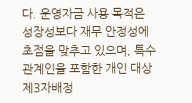다. 운영자금 사용 목적은 성장성보다 재무 안정성에 초점을 맞추고 있으며, 특수관계인을 포함한 개인 대상 제3자배정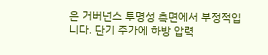은 거버넌스 투명성 측면에서 부정적입니다. 단기 주가에 하방 압력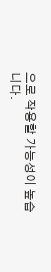으로 작용할 가능성이 높습니다.